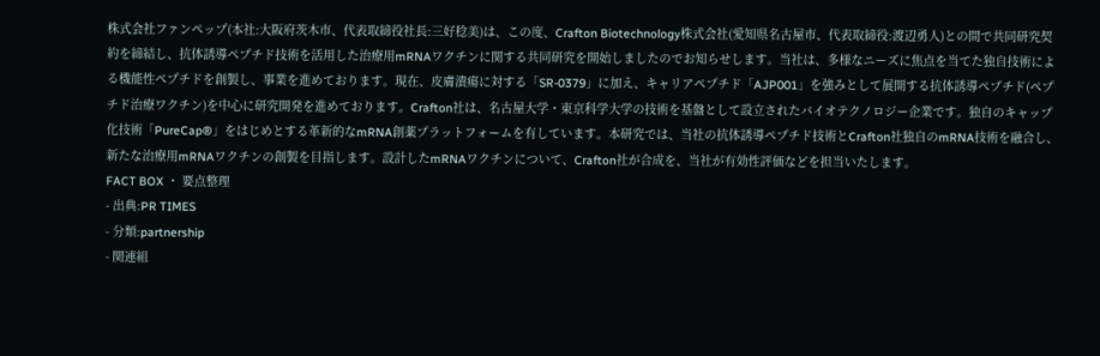株式会社ファンペップ(本社:大阪府茨木市、代表取締役社長:三好稔美)は、この度、Crafton Biotechnology株式会社(愛知県名古屋市、代表取締役:渡辺勇人)との間で共同研究契約を締結し、抗体誘導ペプチド技術を活用した治療用mRNAワクチンに関する共同研究を開始しましたのでお知らせします。当社は、多様なニーズに焦点を当てた独自技術による機能性ペプチドを創製し、事業を進めております。現在、皮膚潰瘍に対する「SR-0379」に加え、キャリアペプチド「AJP001」を強みとして展開する抗体誘導ペプチド(ペプチド治療ワクチン)を中心に研究開発を進めております。Crafton社は、名古屋大学・東京科学大学の技術を基盤として設立されたバイオテクノロジー企業です。独自のキャップ化技術「PureCap®」をはじめとする革新的なmRNA創薬プラットフォームを有しています。本研究では、当社の抗体誘導ペプチド技術とCrafton社独自のmRNA技術を融合し、新たな治療用mRNAワクチンの創製を目指します。設計したmRNAワクチンについて、Crafton社が合成を、当社が有効性評価などを担当いたします。
FACT BOX ・ 要点整理
- 出典:PR TIMES
- 分類:partnership
- 関連組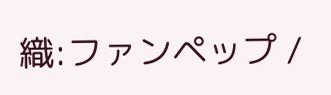織:ファンペップ /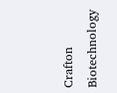Crafton Biotechnology